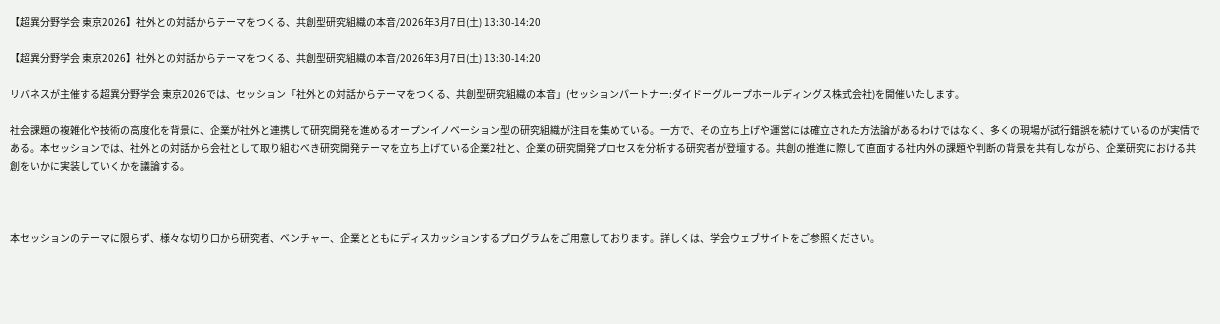【超異分野学会 東京2026】社外との対話からテーマをつくる、共創型研究組織の本⾳/2026年3月7日(土) 13:30-14:20

【超異分野学会 東京2026】社外との対話からテーマをつくる、共創型研究組織の本⾳/2026年3月7日(土) 13:30-14:20

リバネスが主催する超異分野学会 東京2026では、セッション「社外との対話からテーマをつくる、共創型研究組織の本⾳」(セッションパートナー:ダイドーグループホールディングス株式会社)を開催いたします。

社会課題の複雑化や技術の⾼度化を背景に、企業が社外と連携して研究開発を進めるオープンイノベーション型の研究組織が注⽬を集めている。⼀⽅で、その⽴ち上げや運営には確⽴された⽅法論があるわけではなく、多くの現場が試⾏錯誤を続けているのが実情である。本セッションでは、社外との対話から会社として取り組むべき研究開発テーマを⽴ち上げている企業2社と、企業の研究開発プロセスを分析する研究者が登壇する。共創の推進に際して直⾯する社内外の課題や判断の背景を共有しながら、企業研究における共創をいかに実装していくかを議論する。



本セッションのテーマに限らず、様々な切り口から研究者、ベンチャー、企業とともにディスカッションするプログラムをご用意しております。詳しくは、学会ウェブサイトをご参照ください。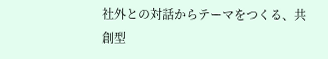社外との対話からテーマをつくる、共創型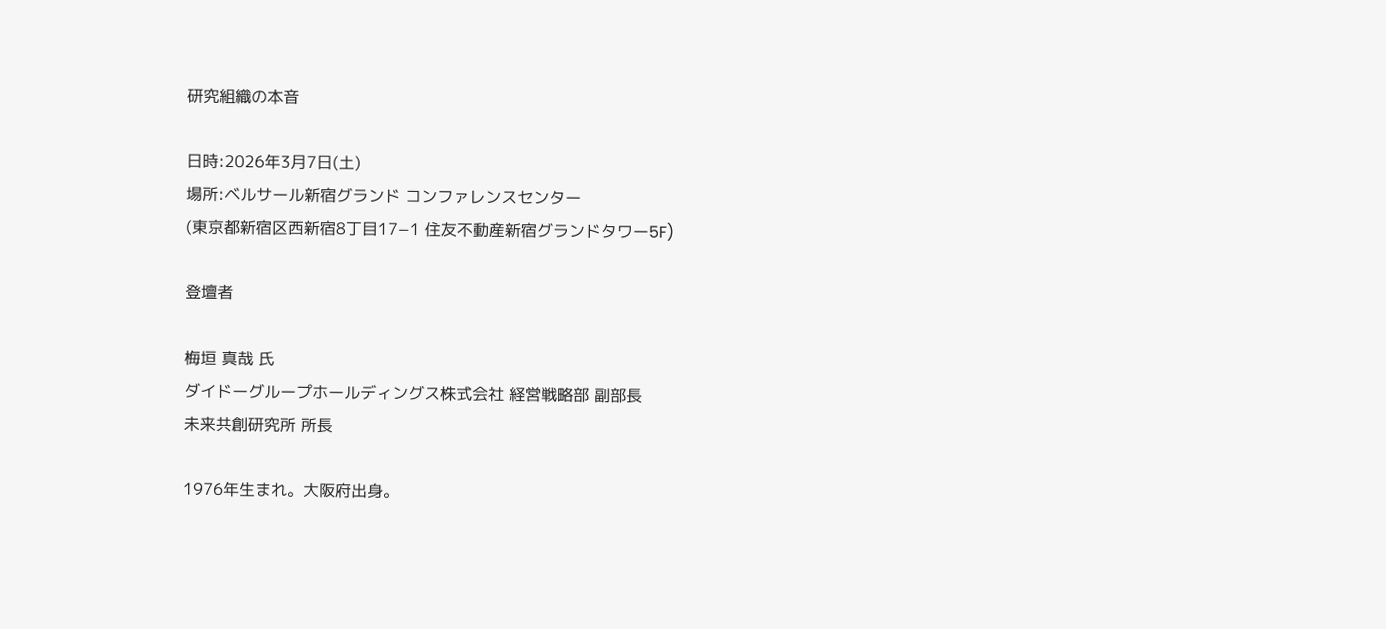研究組織の本⾳

日時:2026年3月7日(土)
場所:ベルサール新宿グランド コンファレンスセンター
(東京都新宿区西新宿8丁目17−1 住友不動産新宿グランドタワー5F)

登壇者

梅垣 真哉 氏
ダイドーグループホールディングス株式会社 経営戦略部 副部長
未来共創研究所 所長

1976年生まれ。大阪府出身。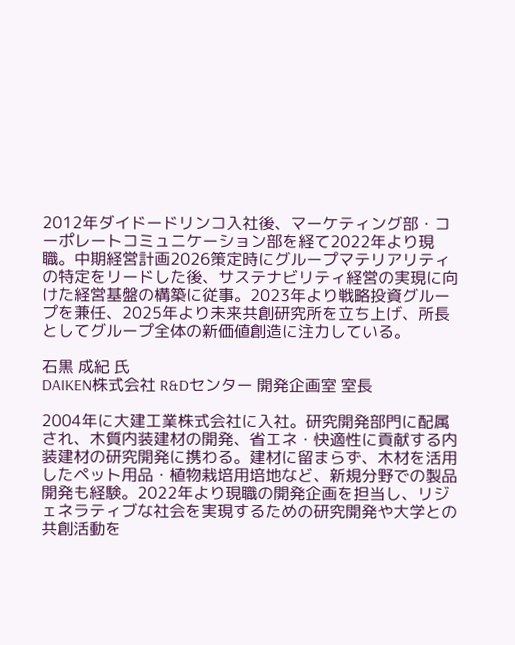2012年ダイドードリンコ入社後、マーケティング部・コーポレートコミュニケーション部を経て2022年より現職。中期経営計画2026策定時にグループマテリアリティの特定をリードした後、サステナビリティ経営の実現に向けた経営基盤の構築に従事。2023年より戦略投資グループを兼任、2025年より未来共創研究所を立ち上げ、所長としてグループ全体の新価値創造に注力している。

石黒 成紀 氏
DAIKEN株式会社 R&Dセンター 開発企画室 室長

2004年に大建工業株式会社に入社。研究開発部門に配属され、木質内装建材の開発、省エネ・快適性に貢献する内装建材の研究開発に携わる。建材に留まらず、木材を活用したペット用品・植物栽培用培地など、新規分野での製品開発も経験。2022年より現職の開発企画を担当し、リジェネラティブな社会を実現するための研究開発や大学との共創活動を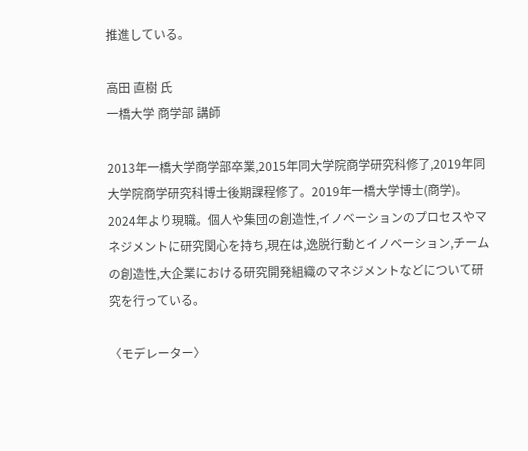推進している。

高田 直樹 氏
一橋大学 商学部 講師

2013年一橋大学商学部卒業,2015年同大学院商学研究科修了,2019年同大学院商学研究科博士後期課程修了。2019年一橋大学博士(商学)。2024年より現職。個人や集団の創造性,イノベーションのプロセスやマネジメントに研究関心を持ち,現在は,逸脱行動とイノベーション,チームの創造性,大企業における研究開発組織のマネジメントなどについて研究を行っている。

〈モデレーター〉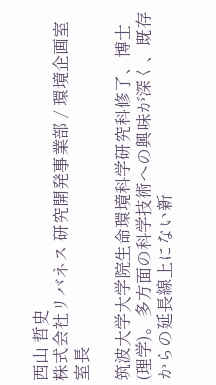西山 哲史
株式会社リバネス 研究開発事業部 / 環境企画室 室長

筑波大学大学院生命環境科学研究科修了、博士(理学)。多方面の科学技術への興味が深く、既存からの延長線上にない新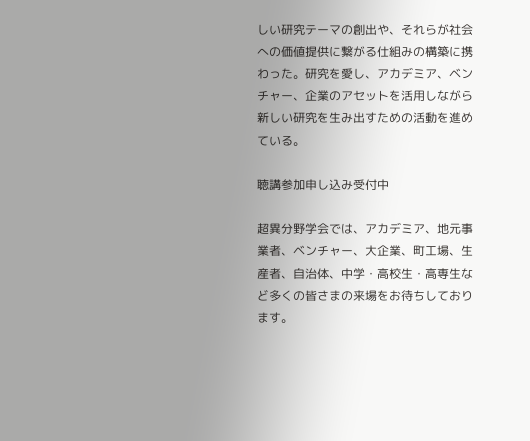しい研究テーマの創出や、それらが社会への価値提供に繋がる仕組みの構築に携わった。研究を愛し、アカデミア、ベンチャー、企業のアセットを活用しながら新しい研究を生み出すための活動を進めている。

聴講参加申し込み受付中

超異分野学会では、アカデミア、地元事業者、ベンチャー、大企業、町工場、生産者、自治体、中学・高校生・高専生など多くの皆さまの来場をお待ちしております。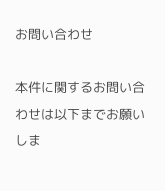お問い合わせ

本件に関するお問い合わせは以下までお願いしま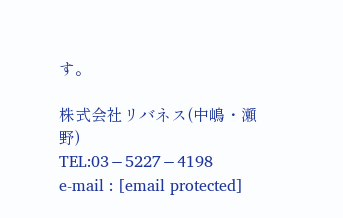す。

株式会社リバネス(中嶋・瀬野)
TEL:03−5227−4198
e-mail : [email protected]